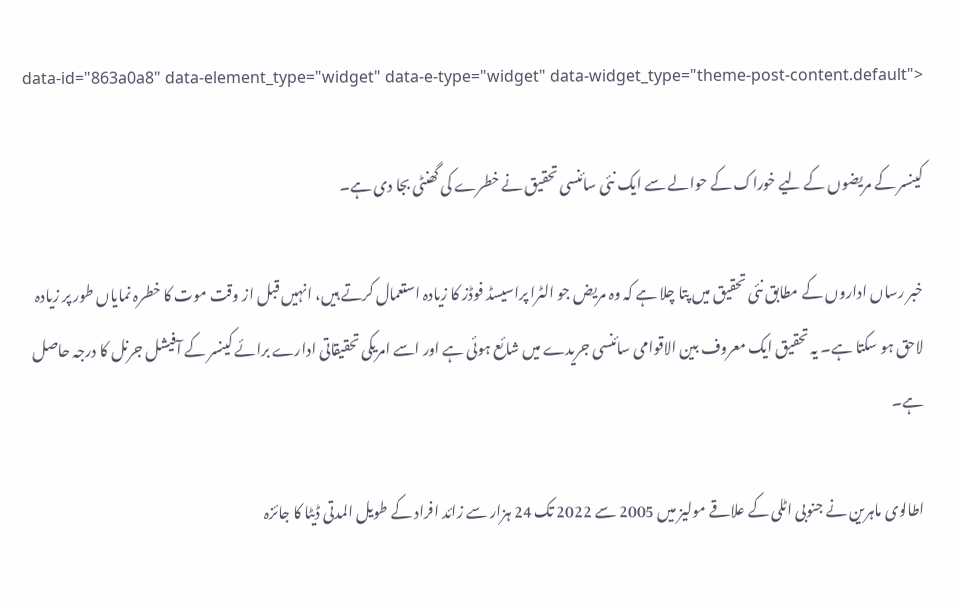data-id="863a0a8" data-element_type="widget" data-e-type="widget" data-widget_type="theme-post-content.default">

کینسر کے مریضوں کے لیے خوراک کے حوالے سے ایک نئی سائنسی تحقیق نے خطرے کی گھنٹی بجا دی ہے۔

خبر رساں اداروں کے مطابق نئی تحقیق میں پتا چلا ہے کہ وہ مریض جو الٹرا پراسیسڈ فوڈز کا زیادہ استعمال کرتے ہیں، انہیں قبل از وقت موت کا خطرہ نمایاں طور پر زیادہ لاحق ہو سکتا ہے۔ یہ تحقیق ایک معروف بین الاقوامی سائنسی جریدے میں شائع ہوئی ہے اور اسے امریکی تحقیقاتی ادارے برائے کینسر کے آفیشل جرنل کا درجہ حاصل ہے۔

اطالوی ماہرین نے جنوبی اٹلی کے علاقے مولیز میں 2005 سے 2022 تک 24 ہزار سے زائد افراد کے طویل المدتی ڈیٹا کا جائزہ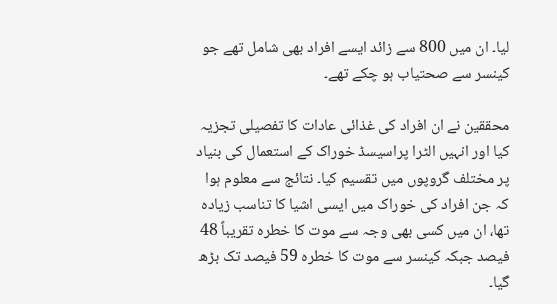لیا۔ ان میں 800 سے زائد ایسے افراد بھی شامل تھے جو کینسر سے صحتیاب ہو چکے تھے۔

محققین نے ان افراد کی غذائی عادات کا تفصیلی تجزیہ کیا اور انہیں الٹرا پراسیسڈ خوراک کے استعمال کی بنیاد پر مختلف گروپوں میں تقسیم کیا۔ نتائج سے معلوم ہوا کہ جن افراد کی خوراک میں ایسی اشیا کا تناسب زیادہ تھا، ان میں کسی بھی وجہ سے موت کا خطرہ تقریباً 48 فیصد جبکہ کینسر سے موت کا خطرہ 59 فیصد تک بڑھ گیا۔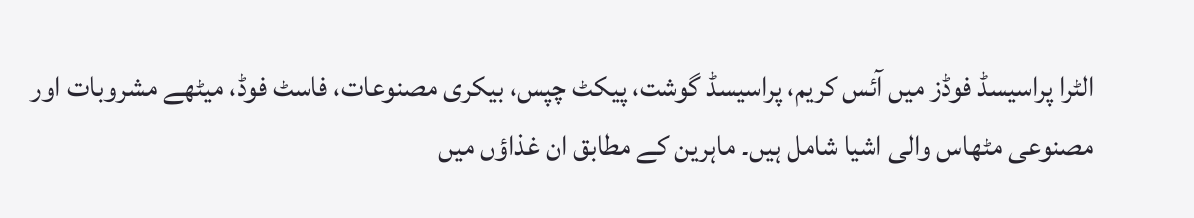الٹرا پراسیسڈ فوڈز میں آئس کریم، پراسیسڈ گوشت، پیکٹ چپس، بیکری مصنوعات، فاسٹ فوڈ، میٹھے مشروبات اور مصنوعی مٹھاس والی اشیا شامل ہیں۔ ماہرین کے مطابق ان غذاؤں میں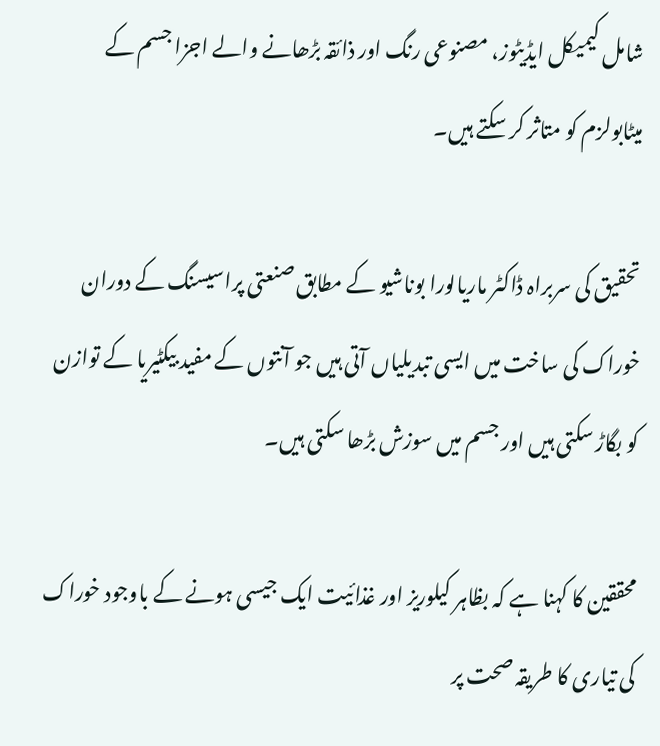شامل کیمیکل ایڈیٹوز، مصنوعی رنگ اور ذائقہ بڑھانے والے اجزا جسم کے میٹابولزم کو متاثر کر سکتے ہیں۔

تحقیق کی سربراہ ڈاکٹر ماریالورا بوناشیو کے مطابق صنعتی پراسیسنگ کے دوران خوراک کی ساخت میں ایسی تبدیلیاں آتی ہیں جو آنتوں کے مفید بیکٹیریا کے توازن کو بگاڑ سکتی ہیں اور جسم میں سوزش بڑھا سکتی ہیں۔

محققین کا کہنا ہے کہ بظاہر کیلوریز اور غذائیت ایک جیسی ہونے کے باوجود خوراک کی تیاری کا طریقہ صحت پر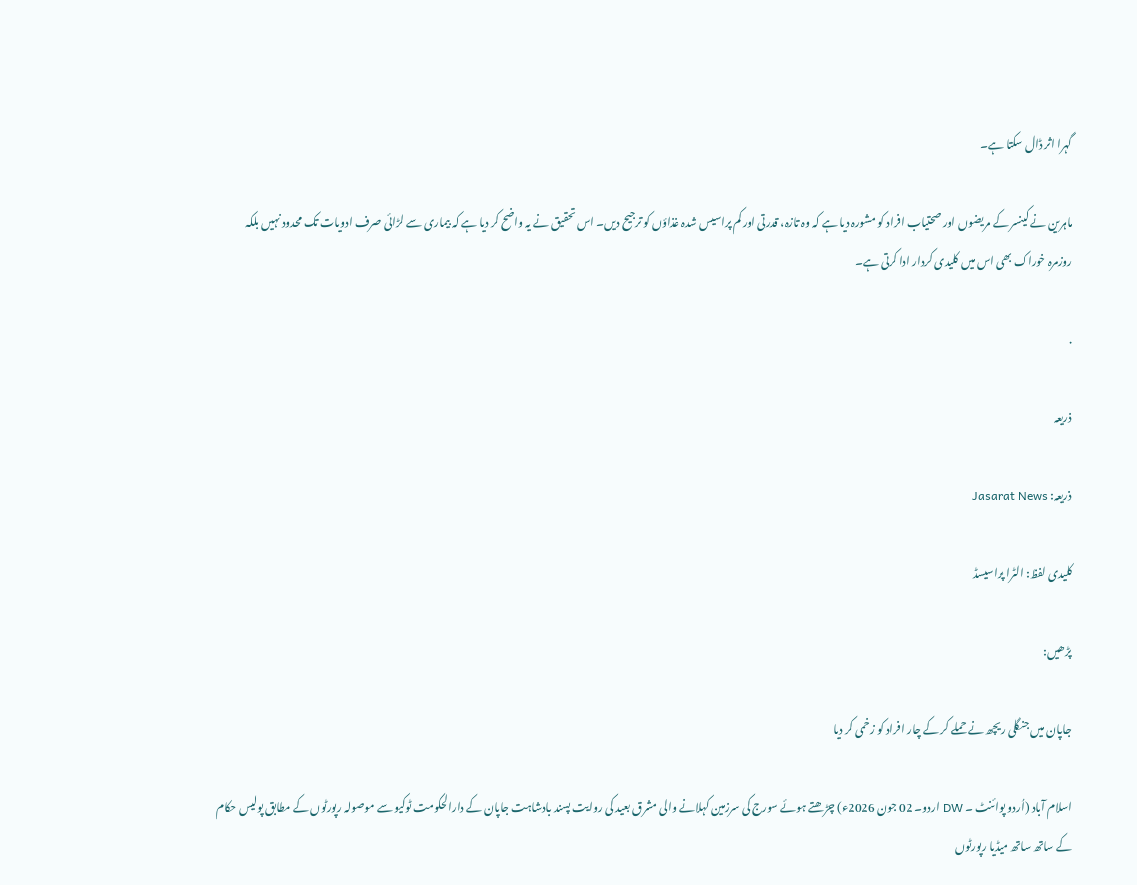گہرا اثر ڈال سکتا ہے۔

ماہرین نے کینسر کے مریضوں اور صحتیاب افراد کو مشورہ دیا ہے کہ وہ تازہ، قدرتی اور کم پراسیس شدہ غذاؤں کو ترجیح دیں۔ اس تحقیق نے یہ واضح کر دیا ہے کہ بیماری سے لڑائی صرف ادویات تک محدود نہیں بلکہ روزمرہ خوراک بھی اس میں کلیدی کردار ادا کرتی ہے۔

.

ذریعہ

ذریعہ: Jasarat News

کلیدی لفظ: الٹرا پراسیسڈ

پڑھیں:

جاپان میں جنگلی ریچھ نے حملے کر کے چار افراد کو زخمی کر دیا

اسلام آباد (اُردو پوائنٹ ۔ DW اردو۔ 02 جون 2026ء) چڑھتے ہوئے سورج کی سرزمین کہلانے والی مشرق بعید کی روایت پسند بادشاہت جاپان کے دارالحکومت ٹوکیو سے موصولہ رپورٹوں کے مطابق پولیس حکام کے ساتھ ساتھ میڈیا رپورٹوں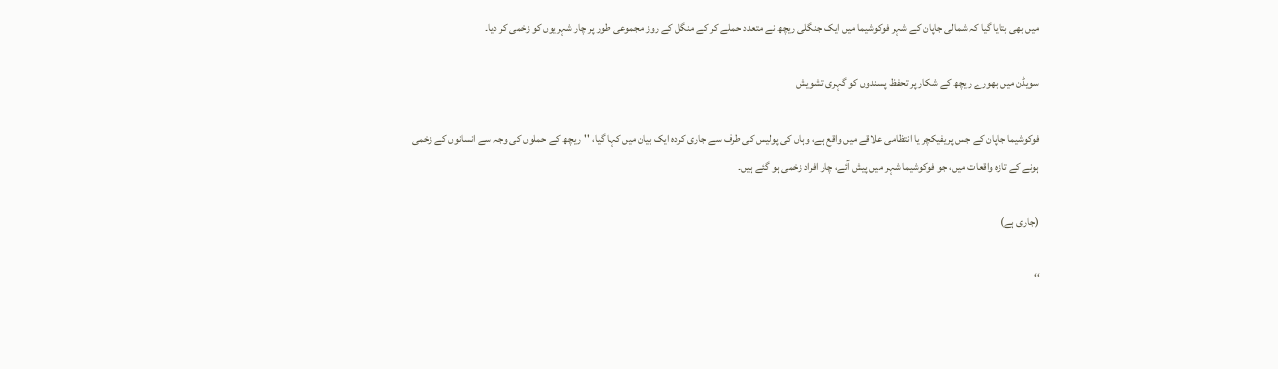میں بھی بتایا گیا کہ شمالی جاپان کے شہر فوکوشیما میں ایک جنگلی ریچھ نے متعدد حملے کر کے منگل کے روز مجموعی طور پر چار شہریوں کو زخمی کر دیا۔

سویڈن میں بھورے ریچھ کے شکار پر تحفظ پسندوں کو گہری تشویش

فوکوشیما جاپان کے جس پریفیکچر یا انتظامی علاقے میں واقع ہے، وہاں کی پولیس کی طرف سے جاری کردہ ایک بیان میں کہا گیا، ''ریچھ کے حملوں کی وجہ سے انسانوں کے زخمی ہونے کے تازہ واقعات میں، جو فوکوشیما شہر میں پیش آئے، چار افراد زخمی ہو گئے ہیں۔

(جاری ہے)

‘‘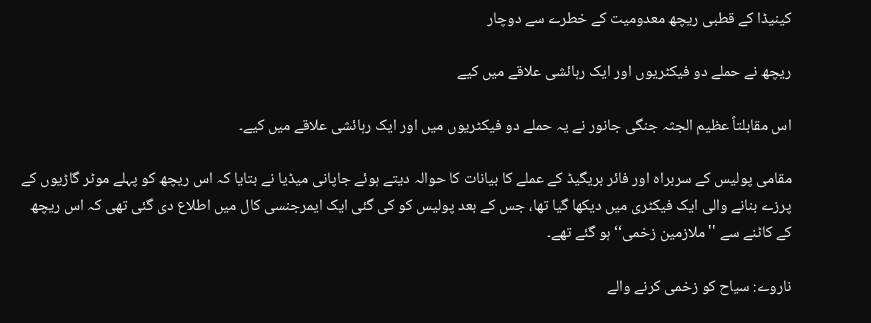کینیڈا کے قطبی ریچھ معدومیت کے خطرے سے دوچار

ریچھ نے حملے دو فیکٹریوں اور ایک رہائشی علاقے میں کیے

اس مقابلتاً عظیم الجثہ جنگی جانور نے یہ حملے دو فیکٹریوں میں اور ایک رہائشی علاقے میں کیے۔

مقامی پولیس کے سربراہ اور فائر بریگیڈ کے عملے کا بیانات کا حوالہ دیتے ہوئے جاپانی میڈیا نے بتایا کہ اس ریچھ کو پہلے موٹر گاڑیوں کے پرزے بنانے والی ایک فیکٹری میں دیکھا گیا تھا، جس کے بعد پولیس کو کی گئی ایک ایمرجنسی کال میں اطلاع دی گئی تھی کہ اس ریچھ کے کاٹنے سے ''ملازمین زخمی‘‘ ہو گئے تھے۔

ناروے: سیاح کو زخمی کرنے والے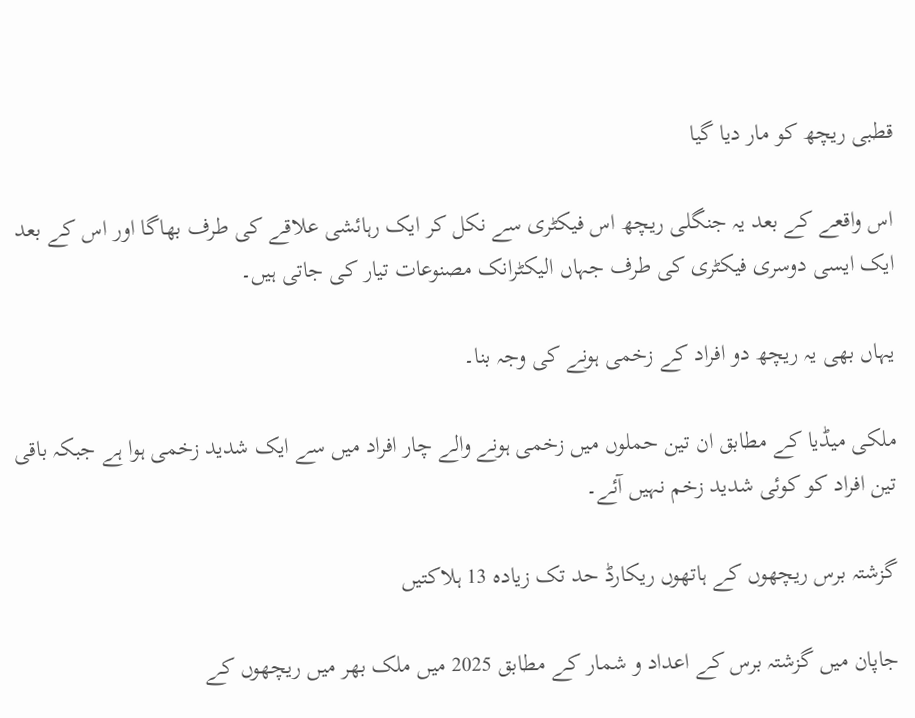قطبی ریچھ کو مار دیا گیا

اس واقعے کے بعد یہ جنگلی ریچھ اس فیکٹری سے نکل کر ایک رہائشی علاقے کی طرف بھاگا اور اس کے بعد ایک ایسی دوسری فیکٹری کی طرف جہاں الیکٹرانک مصنوعات تیار کی جاتی ہیں۔

یہاں بھی یہ ریچھ دو افراد کے زخمی ہونے کی وجہ بنا۔

ملکی میڈیا کے مطابق ان تین حملوں میں زخمی ہونے والے چار افراد میں سے ایک شدید زخمی ہوا ہے جبکہ باقی تین افراد کو کوئی شدید زخم نہیں آئے۔

گزشتہ برس ریچھوں کے ہاتھوں ریکارڈ حد تک زیادہ 13 ہلاکتیں

جاپان میں گزشتہ برس کے اعداد و شمار کے مطابق 2025 میں ملک بھر میں ریچھوں کے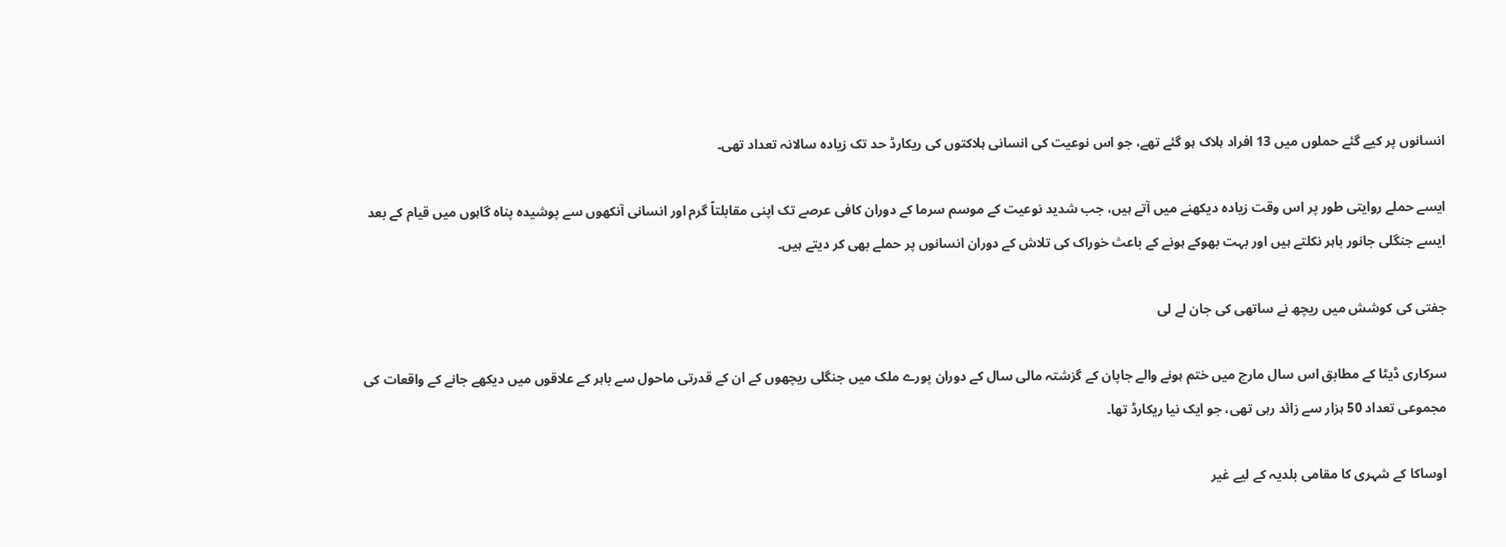انسانوں پر کیے گئے حملوں میں 13 افراد ہلاک ہو گئے تھے، جو اس نوعیت کی انسانی ہلاکتوں کی ریکارڈ حد تک زیادہ سالانہ تعداد تھی۔

ایسے حملے روایتی طور پر اس وقت زیادہ دیکھنے میں آتے ہیں، جب شدید نوعیت کے موسم سرما کے دوران کافی عرصے تک اپنی مقابلتاً گرم اور انسانی آنکھوں سے پوشیدہ پناہ گاہوں میں قیام کے بعد ایسے جنگلی جانور باہر نکلتے ہیں اور بہت بھوکے ہونے کے باعث خوراک کی تلاش کے دوران انسانوں پر حملے بھی کر دیتے ہیں۔

جفتی کی کوشش میں ریچھ نے ساتھی کی جان لے لی

سرکاری ڈیٹا کے مطابق اس سال مارچ میں ختم ہونے والے جاپان کے گزشتہ مالی سال کے دوران پورے ملک میں جنگلی ریچھوں کے ان کے قدرتی ماحول سے باہر کے علاقوں میں دیکھے جانے کے واقعات کی مجموعی تعداد 50 ہزار سے زائد رہی تھی، جو ایک نیا ریکارڈ تھا۔

اوساکا کے شہری کا مقامی بلدیہ کے لیے غیر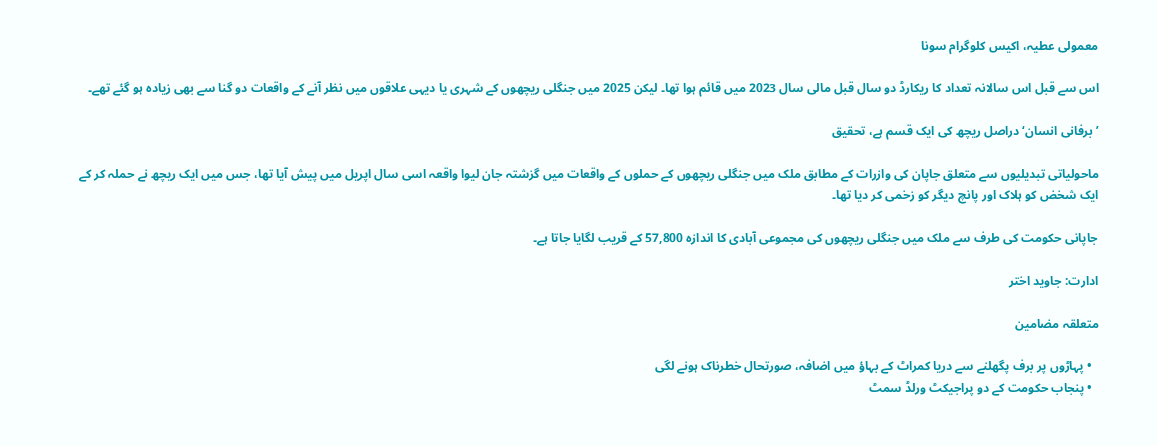معمولی عطیہ، اکیس کلوگرام سونا

اس سے قبل اس سالانہ تعداد کا ریکارڈ دو سال قبل مالی سال 2023 میں قائم ہوا تھا۔ لیکن 2025 میں جنگلی ریچھوں کے شہری یا دیہی علاقوں میں نظر آنے کے واقعات دو گنا سے بھی زیادہ ہو گئے تھے۔

’برفانی انسان‘ دراصل ریچھ کی ایک قسم ہے، تحقیق

ماحولیاتی تبدیلیوں سے متعلق جاپان کی وازرات کے مطابق ملک میں جنگلی ریچھوں کے حملوں کے واقعات میں گزشتہ جان لیوا واقعہ اسی سال اپریل میں پیش آیا تھا، جس میں ایک ریچھ نے حملہ کر کے ایک شخض کو ہلاک اور پانچ دیگر کو زخمی کر دیا تھا۔

جاپانی حکومت کی طرف سے ملک میں جنگلی ریچھوں کی مجموعی آبادی کا اندازہ 57,800 کے قریب لگایا جاتا ہے۔

ادارت: جاوید اختر

متعلقہ مضامین

  • پہاڑوں پر برف پگھلنے سے دریا کمراٹ کے بہاؤ میں اضافہ، صورتحال خطرناک ہونے لگی
  • پنجاب حکومت کے دو پراجیکٹ ورلڈ سمٹ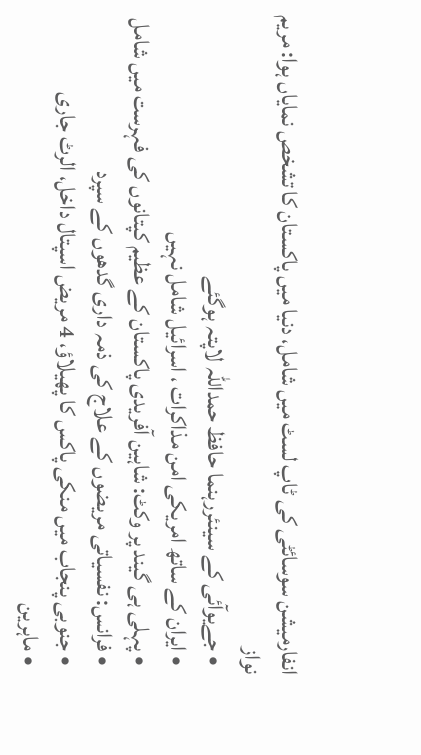انفارمیشن سوسائٹی کی ٹاپ لسٹ میں شامل، دنیا میں پاکستان کا تشخص نمایاں ہوا: مریم نواز
  • جےیوآئی کے سینئررہنما حافظ حمداللہ لاپتہ ہوگئے
  • ایران کے ساتھ امریکی امن مذاکرات ، اسرائیل شامل نہیں
  • پہلی ہی گیند پر وکٹ: شاہین آفریدی پاکستان کے عظیم کپتانوں کی فہرست میں شامل
  • فرانس: نفسیاتی مریضوں کے علاج کی ذمہ داری گدھوں کے سپرد
  • جنوبی پنجاب میں منکی پاکس کا پھیلاؤ، 4 مریض اسپتال داخل، الرٹ جاری
  • ماہرین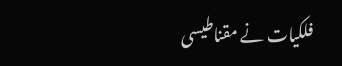فلکیات نے مقناطیسی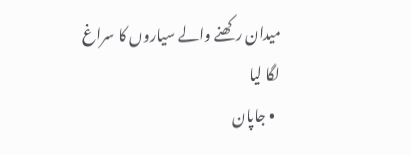میدان رکھنے والے سیاروں کا سراغ لگا لیا
  • جاپان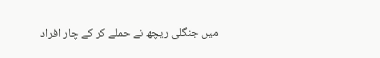میں جنگلی ریچھ نے حملے کر کے چار افراد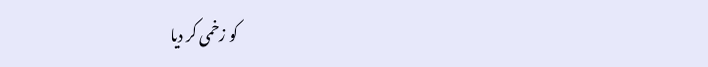کو زخمی کر دیا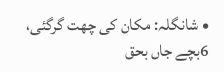• شانگلہ: مکان کی چھت گرگئی، 6بچے جاں بحق